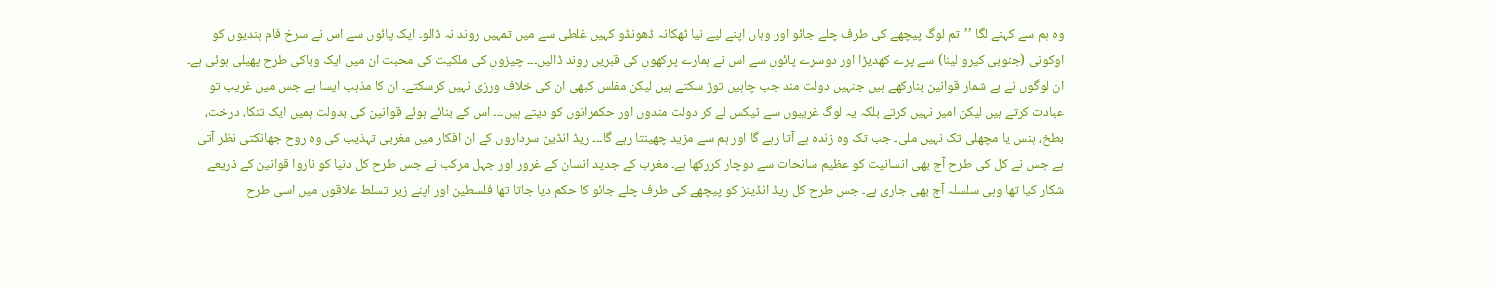وہ ہم سے کہنے لگا ’’تم لوگ پیچھے کی طرف چلے جائو اور وہاں اپنے لیے نیا ٹھکانہ ڈھونڈو کہیں غلطی سے میں تمہیں روند نہ ڈالو۔ ایک پائوں سے اس نے سرخ فام ہندیوں کو اوکونی (جنوبی کیرو لینا) سے پرے کھدیڑا اور دوسرے پائوں سے اس نے ہمارے پرکھوں کی قبریں روند ڈالیں۔۔۔ چیزوں کی ملکیت کی محبت ان میں ایک وباکی طرح پھیلی ہوئی ہے۔ ان لوگوں نے بے شمار قوانین بنارکھے ہیں جنہیں دولت مند جب چاہیں توڑ سکتے ہیں لیکن مفلس کبھی ان کی خلاف ورزی نہیں کرسکتے۔ ان کا مذہب ایسا ہے جس میں غریب تو عبادت کرتے ہیں لیکن امیر نہیں کرتے بلکہ یہ لوگ غریبوں سے ٹیکس لے کر دولت مندوں اور حکمرانوں کو دیتے ہیں۔۔۔ اس کے بنائے ہوئے قوانین کی بدولت ہمیں ایک تنکا، درخت، بطخ، ہنس یا مچھلی تک نہیں ملی۔ جب تک وہ زندہ ہے آتا رہے گا اور ہم سے مزید چھینتا رہے گا۔۔۔ ریڈ انڈین سرداروں کے ان افکار میں مغربی تہذیب کی وہ روح جھانکتی نظر آتی ہے جس نے کل کی طرح آج بھی انسانیت کو عظیم سانحات سے دوچار کررکھا ہے۔ مغرب کے جدید انسان کے غرور اور جہل مرکب نے جس طرح کل دنیا کو ناروا قوانین کے ذریعے شکار کیا تھا وہی سلسلہ آج بھی جاری ہے۔ جس طرح کل ریڈ انڈینز کو پیچھے کی طرف چلے جائو کا حکم دیا جاتا تھا فلسطین اور اپنے زیر تسلط علاقوں میں اسی طرح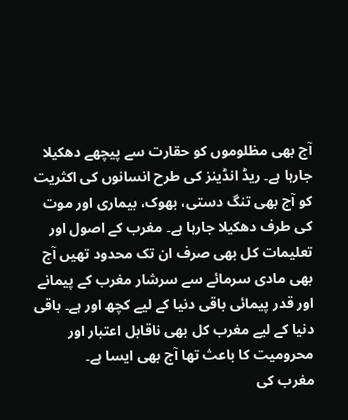آج بھی مظلوموں کو حقارت سے پیچھے دھکیلا جارہا ہے۔ ریڈ انڈینز کی طرح انسانوں کی اکثریت کو آج بھی تنگ دستی، بھوک، بیماری اور موت کی طرف دھکیلا جارہا ہے۔ مغرب کے اصول اور تعلیمات کل بھی صرف ان تک محدود تھیں آج بھی مادی سرمائے سے سرشار مغرب کے پیمانے اور قدر پیمائی باقی دنیا کے لیے کچھ اور ہے۔ باقی دنیا کے لیے مغرب کل بھی ناقابل اعتبار اور محرومیت کا باعث تھا آج بھی ایسا ہے۔
مغرب کی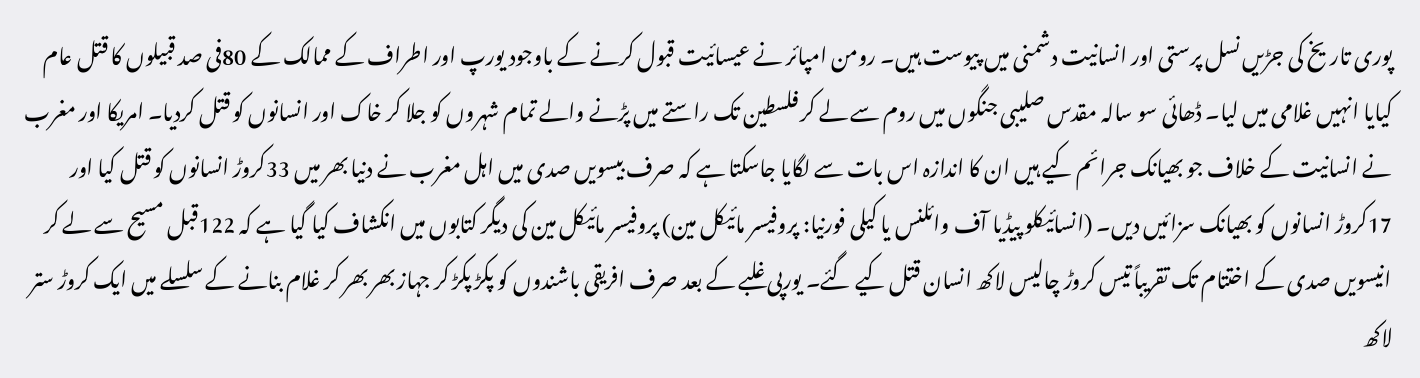پوری تاریخ کی جڑیں نسل پرستی اور انسانیت دشمنی میں پیوست ہیں۔ رومن امپائر نے عیسائیت قبول کرنے کے باوجود یورپ اور اطراف کے ممالک کے 80فی صد قبیلوں کا قتل عام کیایا انہیں غلامی میں لیا۔ ڈھائی سو سالہ مقدس صلیبی جنگوں میں روم سے لے کر فلسطین تک راستے میں پڑنے والے تمام شہروں کو جلا کر خاک اور انسانوں کو قتل کردیا۔ امریکا اور مغرب نے انسانیت کے خلاف جو بھیانک جرائم کیے ہیں ان کا اندازہ اس بات سے لگایا جاسکتا ہے کہ صرف بیسویں صدی میں اہل مغرب نے دنیا بھر میں 33کروڑ انسانوں کو قتل کیا اور 17کروڑ انسانوں کو بھیانک سزائیں دیں۔ (انسائیکلو پیڈیا آف وائلنس یا کیلی فورنیا: پروفیسر مائیکل مین) پروفیسر مائیکل مین کی دیگر کتابوں میں انکشاف کیا گیا ہے کہ 122قبل مسیح سے لے کر انیسویں صدی کے اختتام تک تقریباً تیس کروڑ چالیس لاکھ انسان قتل کیے گئے۔ یورپی غلبے کے بعد صرف افریقی باشندوں کو پکڑ پکڑ کر جہاز بھر بھر کر غلام بنانے کے سلسلے میں ایک کروڑ ستر لاکھ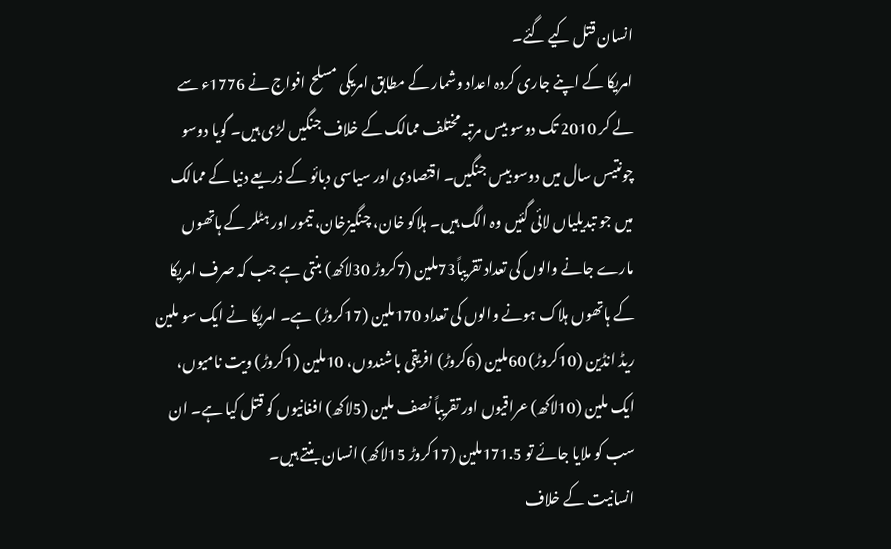انسان قتل کیے گئے۔
امریکا کے اپنے جاری کردہ اعداد وشمار کے مطابق امریکی مسلح افواج نے 1776ء سے لے کر 2010 تک دوسو بیس مرتبہ مختلف ممالک کے خلاف جنگیں لڑی ہیں۔ گویا دوسو چونتیس سال میں دوسو بیس جنگیں۔ اقتصادی اور سیاسی دبائو کے ذریعے دنیا کے ممالک میں جو تبدیلیاں لائی گئیں وہ الگ ہیں۔ ہلاکو خان، چنگیزخان، تیمور اور ہٹلر کے ہاتھوں مارے جانے والوں کی تعداد تقریباً73ملین (7کروڑ 30لاکھ) بنتی ہے جب کہ صرف امریکا کے ہاتھوں ہلاک ہونے والوں کی تعداد 170ملین (17کروڑ) ہے۔ امریکا نے ایک سو ملین ریڈ انڈین (10کروڑ) 60ملین (6کروڑ) افریقی باشندوں، 10ملین (1کروڑ) ویت نامیوں، ایک ملین (10لاکھ) عراقیوں اور تقریباً نصف ملین (5لاکھ) افغانیوں کو قتل کیا ہے۔ ان سب کو ملایا جائے تو 171.5ملین (17کروڑ 15لاکھ) انسان بنتے ہیں۔
انسانیت کے خلاف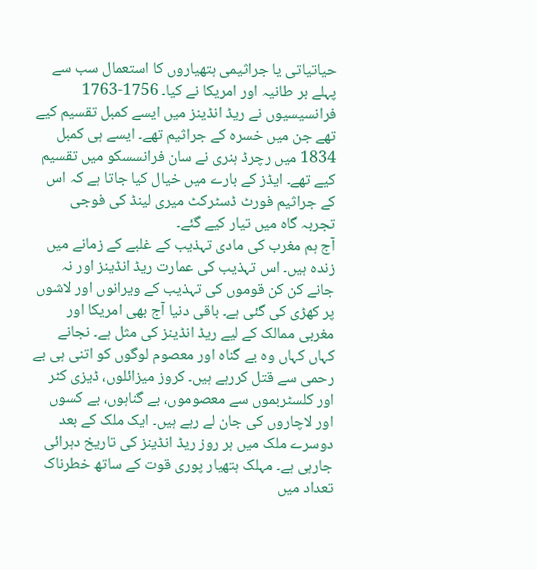حیاتیاتی یا جراثیمی ہتھیاروں کا استعمال سب سے پہلے بر طانیہ اور امریکا نے کیا۔ 1756-1763 فرانسیسیوں نے ریڈ انڈینز میں ایسے کمبل تقسیم کیے تھے جن میں خسرہ کے جراثیم تھے۔ ایسے ہی کمبل 1834 میں رچرڈ ہنری نے سان فرانسسکو میں تقسیم کیے تھے۔ ایڈز کے بارے میں خیال کیا جاتا ہے کہ اس کے جراثیم فورٹ ڈسٹرکٹ میری لینڈ کی فوجی تجربہ گاہ میں تیار کیے گئے۔
آج ہم مغرب کی مادی تہذیب کے غلبے کے زمانے میں زندہ ہیں۔ اس تہذیب کی عمارت ریڈ انڈینز اور نہ جانے کن کن قوموں کی تہذیب کے ویرانوں اور لاشوں پر کھڑی کی گئی ہے۔ باقی دنیا آج بھی امریکا اور مغربی ممالک کے لیے ریڈ انڈینز کی مثل ہے۔ نجانے کہاں کہاں وہ بے گناہ اور معصوم لوگوں کو اتنی ہی بے رحمی سے قتل کررہے ہیں۔ کروز میزائلوں، ڈیزی کٹر اور کلسٹربموں سے معصوموں، بے گناہوں، بے کسوں اور لاچاروں کی جان لے رہے ہیں۔ ایک ملک کے بعد دوسرے ملک میں ہر روز ریڈ انڈینز کی تاریخ دہرائی جارہی ہے۔ مہلک ہتھیار پوری قوت کے ساتھ خطرناک تعداد میں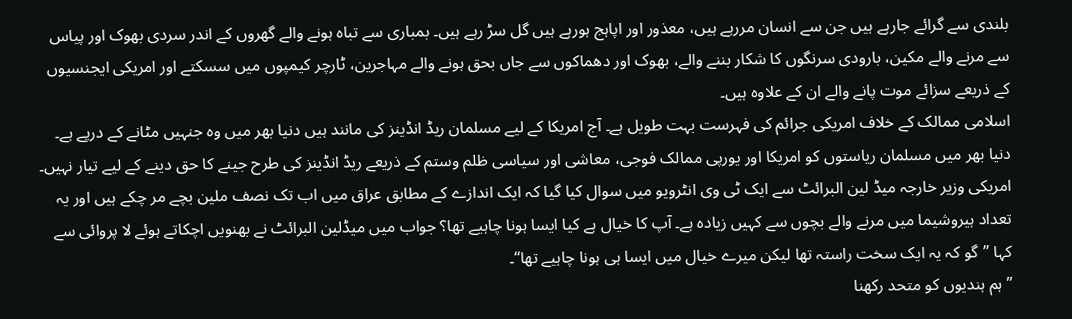بلندی سے گرائے جارہے ہیں جن سے انسان مررہے ہیں، معذور اور اپاہج ہورہے ہیں گل سڑ رہے ہیں۔ بمباری سے تباہ ہونے والے گھروں کے اندر سردی بھوک اور پیاس سے مرنے والے مکین، بارودی سرنگوں کا شکار بننے والے، بھوک اور دھماکوں سے جاں بحق ہونے والے مہاجرین، ٹارچر کیمپوں میں سسکتے اور امریکی ایجنسیوں کے ذریعے سزائے موت پانے والے ان کے علاوہ ہیں۔
اسلامی ممالک کے خلاف امریکی جرائم کی فہرست بہت طویل ہے۔ آج امریکا کے لیے مسلمان ریڈ انڈینز کی مانند ہیں دنیا بھر میں وہ جنہیں مٹانے کے درپے ہے۔ دنیا بھر میں مسلمان ریاستوں کو امریکا اور یورپی ممالک فوجی، معاشی اور سیاسی ظلم وستم کے ذریعے ریڈ انڈینز کی طرح جینے کا حق دینے کے لیے تیار نہیں۔ امریکی وزیر خارجہ میڈ لین البرائٹ سے ایک ٹی وی انٹرویو میں سوال کیا گیا کہ ایک اندازے کے مطابق عراق میں اب تک نصف ملین بچے مر چکے ہیں اور یہ تعداد ہیروشیما میں مرنے والے بچوں سے کہیں زیادہ ہے۔ آپ کا خیال ہے کیا ایسا ہونا چاہیے تھا؟ جواب میں میڈلین البرائٹ نے بھنویں اچکاتے ہوئے لا پروائی سے کہا ’’گو کہ یہ ایک سخت راستہ تھا لیکن میرے خیال میں ایسا ہی ہونا چاہیے تھا‘‘۔
’’ہم ہندیوں کو متحد رکھنا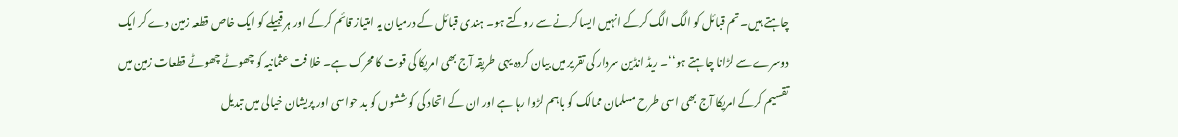چاہتے ہیں۔ تم قبائل کو الگ الگ کرکے انہیں ایسا کرنے سے روکتے ہو۔ ہندی قبائل کے درمیان یہ امتیاز قائم کرکے اور ہر قبیلے کو ایک خاص قطعہ زمین دے کر ایک دوسرے سے لڑانا چاہتے ہو‘‘۔ ریڈ انڈین سردار کی تقریر میں بیان کردہ یہی طریقہ آج بھی امریکا کی قوت کا محرک ہے۔ خلا فت عثمانیہ کو چھوٹے چھوٹے قطعات زمین میں تقسیم کرکے امریکا آج بھی اسی طرح مسلمان ممالک کو باہم لڑوا رہا ہے اور ان کے اتحاد کی کوششوں کو بد حواسی اور پریشان خیالی میں تبدیل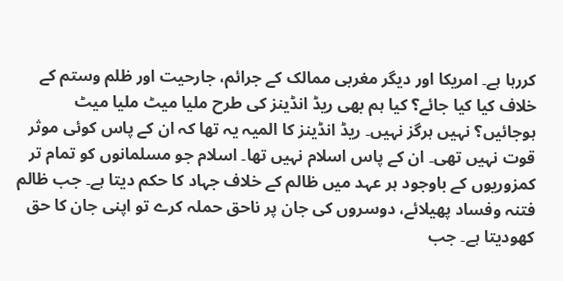کررہا ہے۔ امریکا اور دیگر مغربی ممالک کے جرائم، جارحیت اور ظلم وستم کے خلاف کیا کیا جائے؟ کیا ہم بھی ریڈ انڈینز کی طرح ملیا میٹ ملیا میٹ ہوجائیں؟ نہیں ہرگز نہیں۔ ریڈ انڈینز کا المیہ یہ تھا کہ ان کے پاس کوئی موثر قوت نہیں تھی۔ ان کے پاس اسلام نہیں تھا۔ اسلام جو مسلمانوں کو تمام تر کمزوریوں کے باوجود ہر عہد میں ظالم کے خلاف جہاد کا حکم دیتا ہے۔ جب ظالم فتنہ وفساد پھیلائے، دوسروں کی جان پر ناحق حملہ کرے تو اپنی جان کا حق کھودیتا ہے۔ جب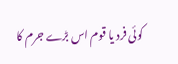کوئی فرد یا قوم اس بڑے جرم کا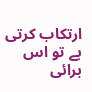ارتکاب کرتی ہے تو اس برائی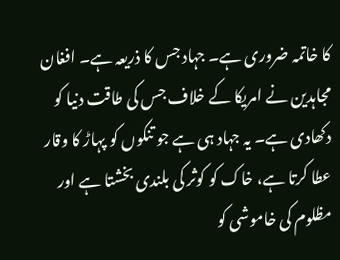کا خاتمہ ضروری ہے۔ جہاد جس کا ذریعہ ہے۔ افغان مجاہدین نے امریکا کے خلاف جس کی طاقت دنیا کو دکھادی ہے۔ یہ جہاد ہی ہے جو تنکوں کو پہاڑ کا وقار عطا کرتا ہے، خاک کو کوثر کی بلندی بخشتا ہے اور مظلوم کی خاموشی کو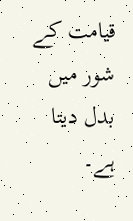قیامت کے شور میں بدل دیتا ہے۔